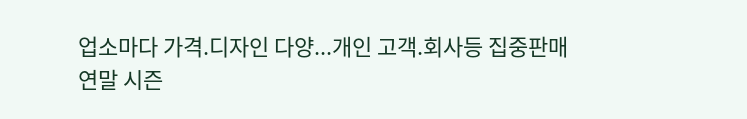업소마다 가격.디자인 다양...개인 고객.회사등 집중판매
연말 시즌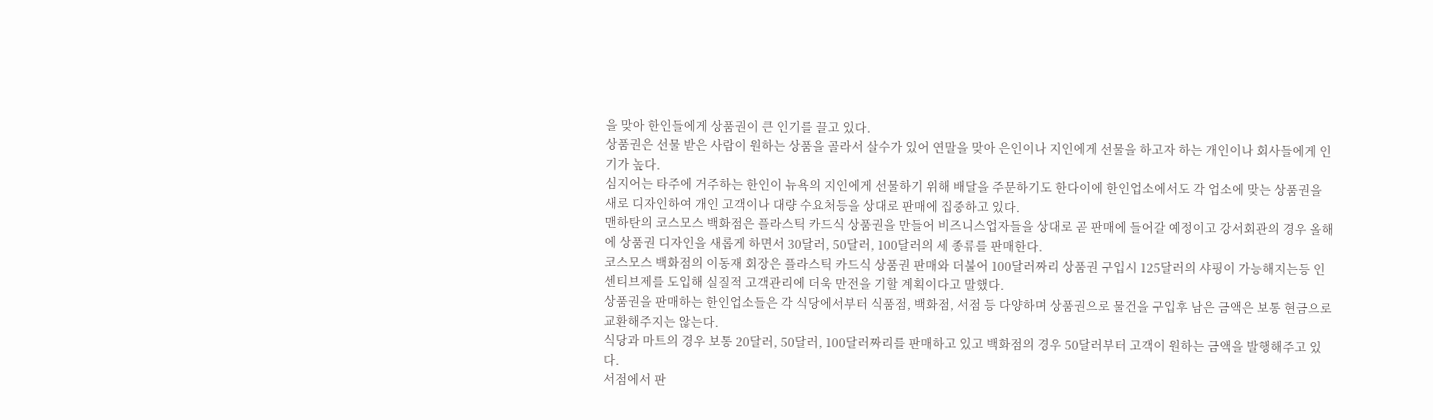을 맞아 한인들에게 상품권이 큰 인기를 끌고 있다.
상품권은 선물 받은 사람이 원하는 상품을 골라서 살수가 있어 연말을 맞아 은인이나 지인에게 선물을 하고자 하는 개인이나 회사들에게 인기가 높다.
심지어는 타주에 거주하는 한인이 뉴욕의 지인에게 선물하기 위해 배달을 주문하기도 한다이에 한인업소에서도 각 업소에 맞는 상품권을 새로 디자인하여 개인 고객이나 대량 수요처등을 상대로 판매에 집중하고 있다.
맨하탄의 코스모스 백화점은 플라스틱 카드식 상품권을 만들어 비즈니스업자들을 상대로 곧 판매에 들어갈 예정이고 강서회관의 경우 올해에 상품권 디자인을 새롭게 하면서 30달러, 50달러, 100달러의 세 종류를 판매한다.
코스모스 백화점의 이동재 회장은 플라스틱 카드식 상품권 판매와 더불어 100달러짜리 상품권 구입시 125달러의 샤핑이 가능해지는등 인센티브제를 도입해 실질적 고객관리에 더욱 만전을 기할 계획이다고 말했다.
상품권을 판매하는 한인업소들은 각 식당에서부터 식품점, 백화점, 서점 등 다양하며 상품권으로 물건을 구입후 남은 금액은 보통 현금으로 교환해주지는 않는다.
식당과 마트의 경우 보통 20달러, 50달러, 100달러짜리를 판매하고 있고 백화점의 경우 50달러부터 고객이 원하는 금액을 발행해주고 있다.
서점에서 판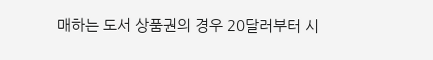매하는 도서 상품권의 경우 20달러부터 시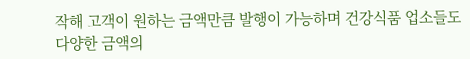작해 고객이 원하는 금액만큼 발행이 가능하며 건강식품 업소들도 다양한 금액의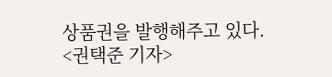상품권을 발행해주고 있다.
<권택준 기자>